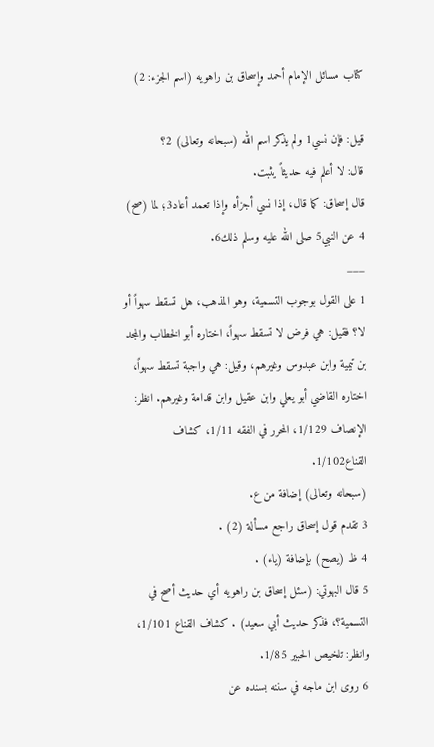كتاب مسائل الإمام أحمد وإسحاق بن راهويه (اسم الجزء: 2)

قيل: فإن نسي1 ولم يذكر اسم الله (سبحانه وتعالى) 2؟
قال: لا أعلم فيه حديثاً يثبت.
قال إسحاق: كما قال، إذا نسي أجزأه وإذا تعمد أعاد3؛ لما (صح) 4 عن النبي5 صلى الله عليه وسلم ذلك6.
___
1 على القول بوجوب التسمية، وهو المذهب، هل تسقط سهواً أو لا؟ فقيل: هي فرض لا تسقط سهواً، اختاره أبو الخطاب والمجد بن تيمية وابن عبدوس وغيرهم، وقيل: هي واجبة تسقط سهواً، اختاره القاضي أبو يعلي وابن عقيل وابن قدامة وغيرهم. انظر: الإنصاف 1/129، المحرر في الفقه 1/11، كشاف القناع1/102.
(سبحانه وتعالى) إضافة من ع.
3 تقدم قول إسحاق راجع مسألة (2) .
4 ظ (يصح) بإضافة (ياء) .
5 قال البهوتي: (سئل إسحاق بن راهويه أي حديث أصح في التسمية؟، فذكر حديث أبي سعيد) . كشاف القناع 1/101، وانظر: تلخيص الحبير 1/85.
6 روى ابن ماجه في سننه بسنده عن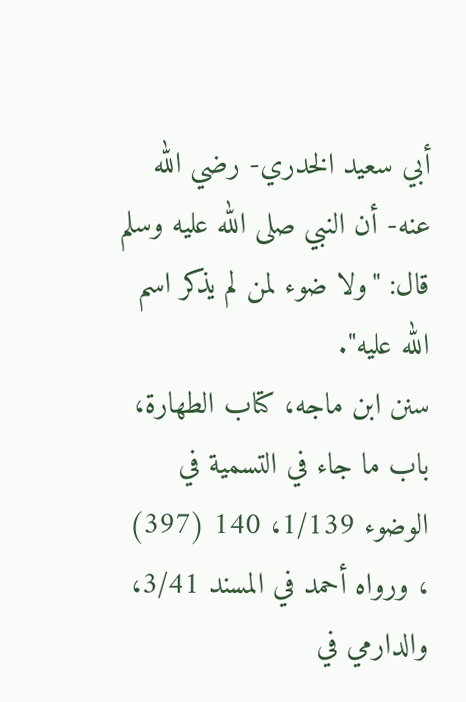أبي سعيد الخدري- رضي الله عنه- أن النبي صلى الله عليه وسلم قال: "ولا ضوء لمن لم يذكر اسم الله عليه".
سنن ابن ماجه، كتاب الطهارة، باب ما جاء في التسمية في الوضوء 1/139، 140 (397) ، ورواه أحمد في المسند 3/41، والدارمي في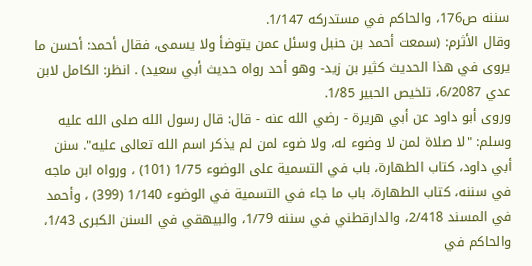سننه ص176، والحاكم في مستدركه 1/147.
وقال الأثرم: (سمعت أحمد بن حنبل وسئل عمن يتوضأ ولا يسمى، فقال أحمد: أحسن ما يروى في هذا الحديث كثير بن زيد- وهو أحد رواه حديث أبي سعيد) . انظر: الكامل لابن عدي 6/2087، تلخيص الحبير 1/85.
وروى أبو داود عن أبي هريرة - رضي الله عنه - قال: قال رسول الله صلى الله عليه وسلم: "لا صلاة لمن لا وضوء له، ولا ضوء لمن لم يذكر اسم الله تعالى عليه". سنن أبي داود، كتاب الطهارة، باب في التسمية على الوضوء 1/75 (101) ، ورواه ابن ماجه في سننه، كتاب الطهارة، باب ما جاء في التسمية في الوضوء 1/140 (399) ، وأحمد في المسند 2/418، والدارقطني في سننه 1/79، والبيهقي في السنن الكبرى 1/43، والحاكم في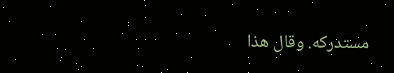مستدركه. وقال هذا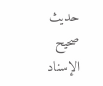حديث صحيح الإسناد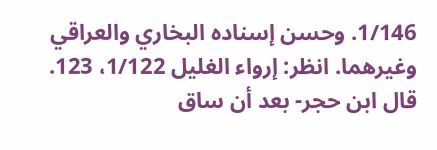1/146. وحسن إسناده البخاري والعراقي وغيرهما. انظر: إرواء الغليل 1/122، 123.
قال ابن حجر- بعد أن ساق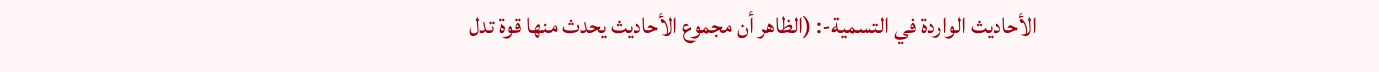الأحاديث الواردة في التسمية-: (الظاهر أن مجموع الأحاديث يحدث منها قوة تدل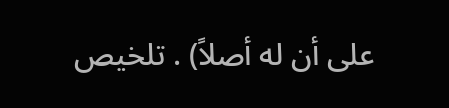على أن له أصلاً) . تلخيص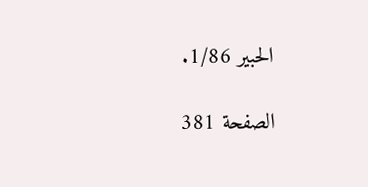الحبير 1/86.

الصفحة 381